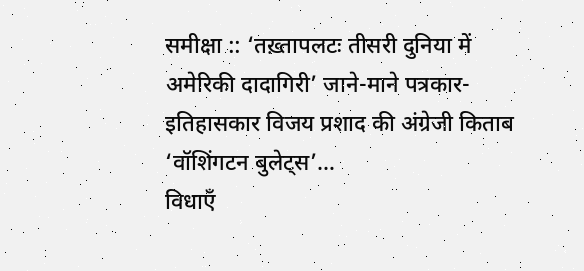समीक्षा :: ‘तख़्तापलटः तीसरी दुनिया में अमेरिकी दादागिरी’ जाने-माने पत्रकार-इतिहासकार विजय प्रशाद की अंग्रेजी किताब ‘वॉशिंगटन बुलेट्स’…
विधाएँ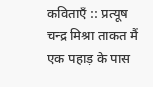कविताएँ :: प्रत्यूष चन्द्र मिश्रा ताकत मैं एक पहाड़ के पास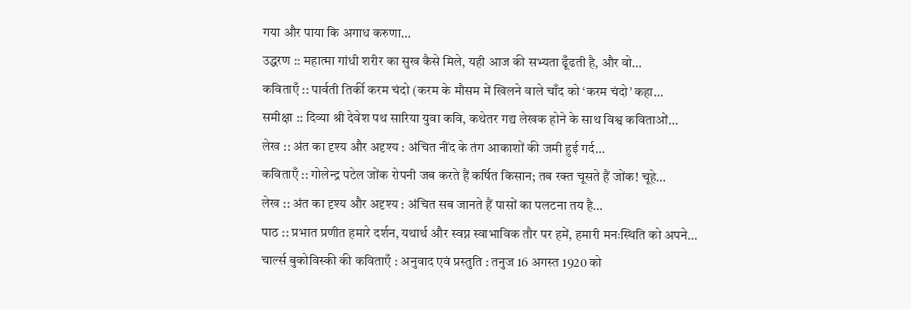गया और पाया कि अगाध करुणा…
उद्धरण :: महात्मा गांधी शरीर का सुख कैसे मिले, यही आज की सभ्यता ढूँढती है, और वो…
कविताएँ :: पार्वती तिर्की करम चंदो (करम के मौसम में खिलने वाले चाँद को ‘करम चंदो’ कहा…
समीक्षा :: दिव्या श्री देवेश पथ सारिया युवा कवि, कथेतर गद्य लेखक होने के साथ विश्व कविताओं…
लेख :: अंत का दृश्य और अदृश्य : अंचित नींद के तंग आकाशों की जमी हुई गर्द…
कविताएँ :: गोलेन्द्र पटेल जोंक रोपनी जब करते हैं कर्षित किसान; तब रक्त चूसते हैं जोंक! चूहे…
लेख :: अंत का दृश्य और अदृश्य : अंचित सब जानते हैं पासों का पलटना तय है…
पाठ :: प्रभात प्रणीत हमारे दर्शन, यथार्थ और स्वप्न स्वाभाविक तौर पर हमें, हमारी मनःस्थिति को अपने…
चार्ल्स बुकोविस्की की कविताएँ : अनुवाद एवं प्रस्तुति : तनुज 16 अगस्त 1920 को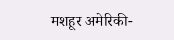मशहूर अमेरिकी-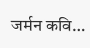जर्मन कवि…